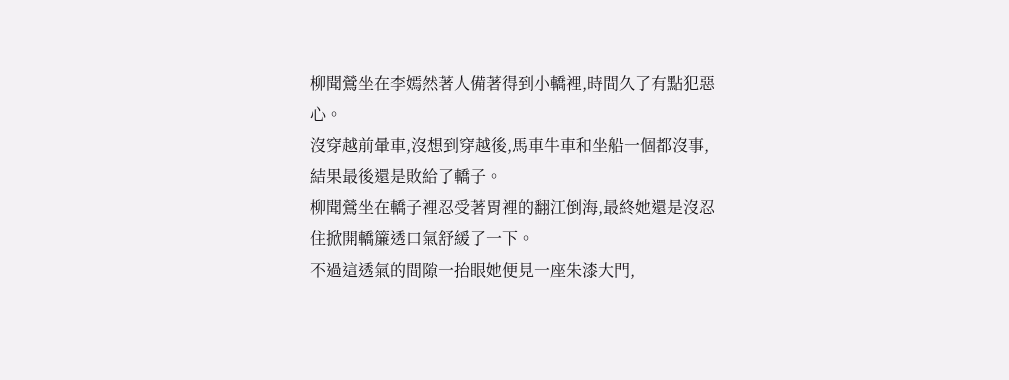柳聞鶯坐在李嫣然著人備著得到小轎裡,時間久了有點犯惡心。
沒穿越前暈車,沒想到穿越後,馬車牛車和坐船一個都沒事,結果最後還是敗給了轎子。
柳聞鶯坐在轎子裡忍受著胃裡的翻江倒海,最終她還是沒忍住掀開轎簾透口氣舒緩了一下。
不過這透氣的間隙一抬眼她便見一座朱漆大門,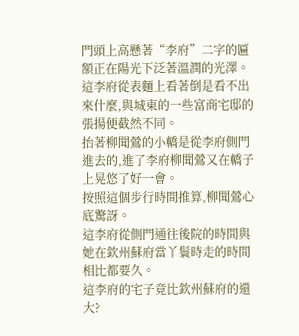門頭上高懸著“李府”二字的匾額正在陽光下泛著溫潤的光澤。
這李府從表麵上看著倒是看不出來什麼,與城東的一些富商宅邸的張揚便截然不同。
抬著柳聞鶯的小轎是從李府側門進去的,進了李府柳聞鶯又在轎子上晃悠了好一會。
按照這個步行時間推算,柳聞鶯心底驚訝。
這李府從側門通往後院的時間與她在欽州蘇府當丫鬟時走的時間相比都要久。
這李府的宅子竟比欽州蘇府的還大?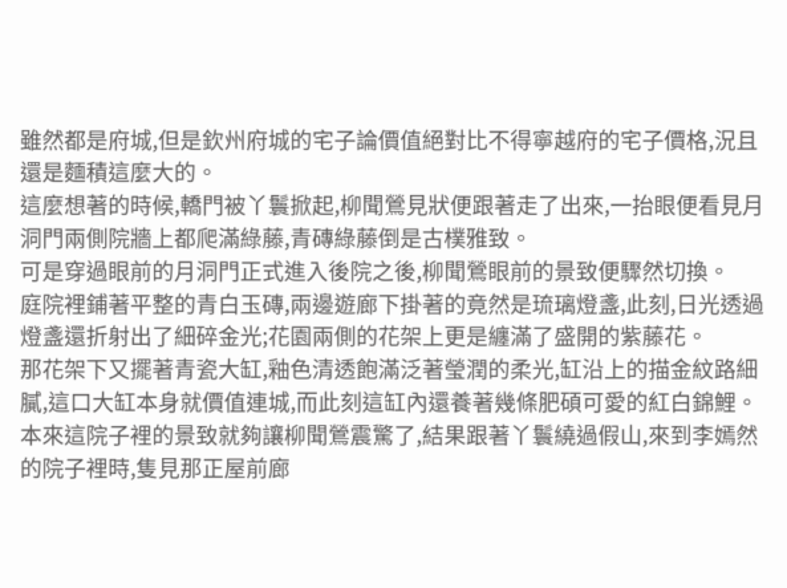雖然都是府城,但是欽州府城的宅子論價值絕對比不得寧越府的宅子價格,況且還是麵積這麼大的。
這麼想著的時候,轎門被丫鬟掀起,柳聞鶯見狀便跟著走了出來,一抬眼便看見月洞門兩側院牆上都爬滿綠藤,青磚綠藤倒是古樸雅致。
可是穿過眼前的月洞門正式進入後院之後,柳聞鶯眼前的景致便驟然切換。
庭院裡鋪著平整的青白玉磚,兩邊遊廊下掛著的竟然是琉璃燈盞,此刻,日光透過燈盞還折射出了細碎金光;花園兩側的花架上更是纏滿了盛開的紫藤花。
那花架下又擺著青瓷大缸,釉色清透飽滿泛著瑩潤的柔光,缸沿上的描金紋路細膩,這口大缸本身就價值連城,而此刻這缸內還養著幾條肥碩可愛的紅白錦鯉。
本來這院子裡的景致就夠讓柳聞鶯震驚了,結果跟著丫鬟繞過假山,來到李嫣然的院子裡時,隻見那正屋前廊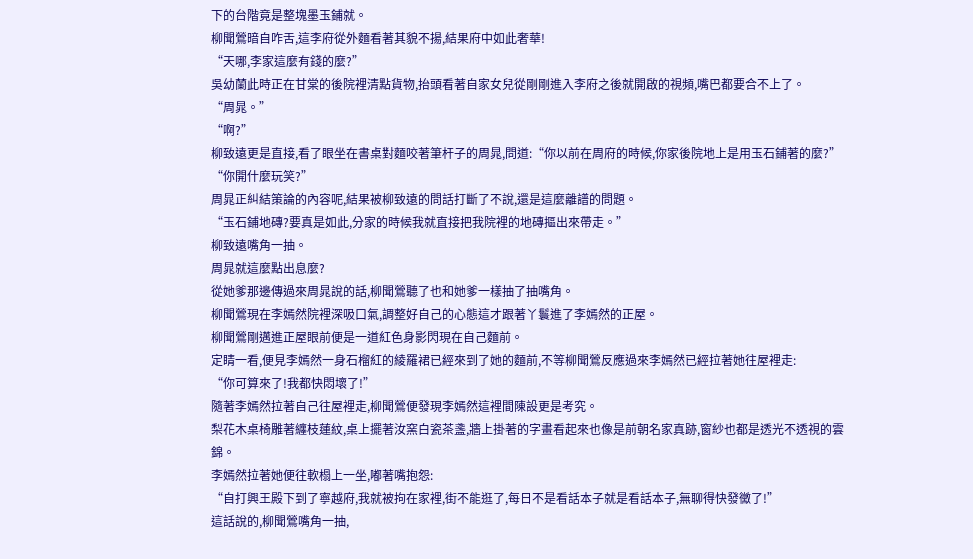下的台階竟是整塊墨玉鋪就。
柳聞鶯暗自咋舌,這李府從外麵看著其貌不揚,結果府中如此奢華!
“天哪,李家這麼有錢的麼?”
吳幼蘭此時正在甘棠的後院裡清點貨物,抬頭看著自家女兒從剛剛進入李府之後就開啟的視頻,嘴巴都要合不上了。
“周晁。”
“啊?”
柳致遠更是直接,看了眼坐在書桌對麵咬著筆杆子的周晁,問道:“你以前在周府的時候,你家後院地上是用玉石鋪著的麼?”
“你開什麼玩笑?”
周晁正糾結策論的內容呢,結果被柳致遠的問話打斷了不說,還是這麼離譜的問題。
“玉石鋪地磚?要真是如此,分家的時候我就直接把我院裡的地磚摳出來帶走。”
柳致遠嘴角一抽。
周晁就這麼點出息麼?
從她爹那邊傳過來周晁說的話,柳聞鶯聽了也和她爹一樣抽了抽嘴角。
柳聞鶯現在李嫣然院裡深吸口氣,調整好自己的心態這才跟著丫鬟進了李嫣然的正屋。
柳聞鶯剛邁進正屋眼前便是一道紅色身影閃現在自己麵前。
定睛一看,便見李嫣然一身石榴紅的綾羅裙已經來到了她的麵前,不等柳聞鶯反應過來李嫣然已經拉著她往屋裡走:
“你可算來了!我都快悶壞了!”
隨著李嫣然拉著自己往屋裡走,柳聞鶯便發現李嫣然這裡間陳設更是考究。
梨花木桌椅雕著纏枝蓮紋,桌上擺著汝窯白瓷茶盞,牆上掛著的字畫看起來也像是前朝名家真跡,窗紗也都是透光不透視的雲錦。
李嫣然拉著她便往軟榻上一坐,嘟著嘴抱怨:
“自打興王殿下到了寧越府,我就被拘在家裡,街不能逛了,每日不是看話本子就是看話本子,無聊得快發黴了!”
這話說的,柳聞鶯嘴角一抽,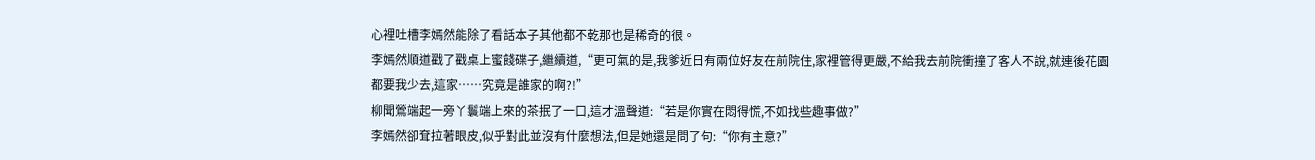心裡吐槽李嫣然能除了看話本子其他都不乾那也是稀奇的很。
李嫣然順道戳了戳桌上蜜餞碟子,繼續道,“更可氣的是,我爹近日有兩位好友在前院住,家裡管得更嚴,不給我去前院衝撞了客人不說,就連後花園都要我少去,這家……究竟是誰家的啊?!”
柳聞鶯端起一旁丫鬟端上來的茶抿了一口,這才溫聲道:“若是你實在悶得慌,不如找些趣事做?”
李嫣然卻耷拉著眼皮,似乎對此並沒有什麼想法,但是她還是問了句:“你有主意?”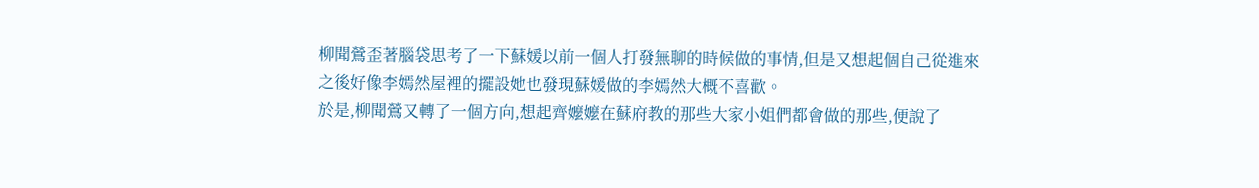柳聞鶯歪著腦袋思考了一下蘇媛以前一個人打發無聊的時候做的事情,但是又想起個自己從進來之後好像李嫣然屋裡的擺設她也發現蘇媛做的李嫣然大概不喜歡。
於是,柳聞鶯又轉了一個方向,想起齊嬤嬤在蘇府教的那些大家小姐們都會做的那些,便說了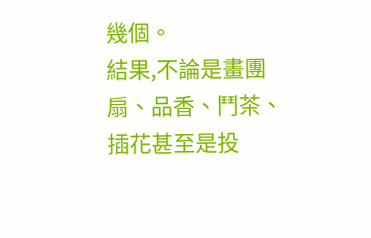幾個。
結果,不論是畫團扇、品香、鬥茶、插花甚至是投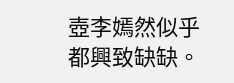壺李嫣然似乎都興致缺缺。